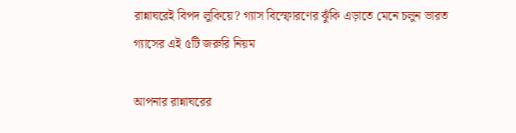রান্নাঘরেই বিপদ লুকিয়ে? গ্যাস বিস্ফোরণের ঝুঁকি এড়াতে মেনে চলুন ভারত গ্যাসের এই ৫টি জরুরি নিয়ম

আপনার রান্নাঘরের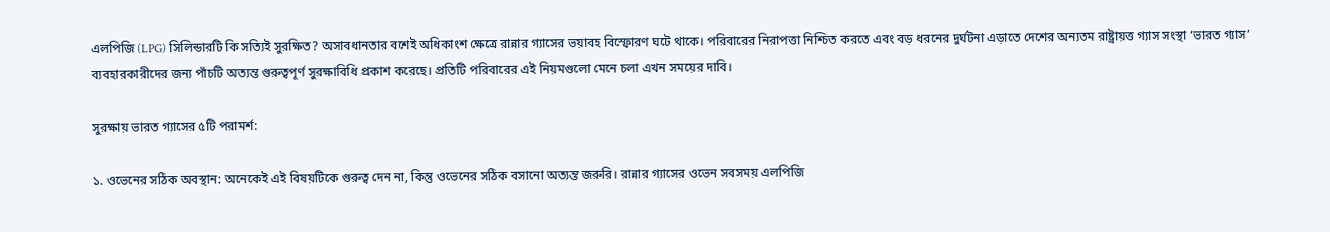এলপিজি (LPG) সিলিন্ডারটি কি সত্যিই সুরক্ষিত? অসাবধানতার বশেই অধিকাংশ ক্ষেত্রে রান্নার গ্যাসের ভয়াবহ বিস্ফোরণ ঘটে থাকে। পরিবারের নিরাপত্তা নিশ্চিত করতে এবং বড় ধরনের দুর্ঘটনা এড়াতে দেশের অন্যতম রাষ্ট্রায়ত্ত গ্যাস সংস্থা ‘ভারত গ্যাস’ ব্যবহারকারীদের জন্য পাঁচটি অত্যন্ত গুরুত্বপূর্ণ সুরক্ষাবিধি প্রকাশ করেছে। প্রতিটি পরিবারের এই নিয়মগুলো মেনে চলা এখন সময়ের দাবি।

সুরক্ষায় ভারত গ্যাসের ৫টি পরামর্শ:

১. ওভেনের সঠিক অবস্থান: অনেকেই এই বিষয়টিকে গুরুত্ব দেন না, কিন্তু ওভেনের সঠিক বসানো অত্যন্ত জরুরি। রান্নার গ্যাসের ওভেন সবসময় এলপিজি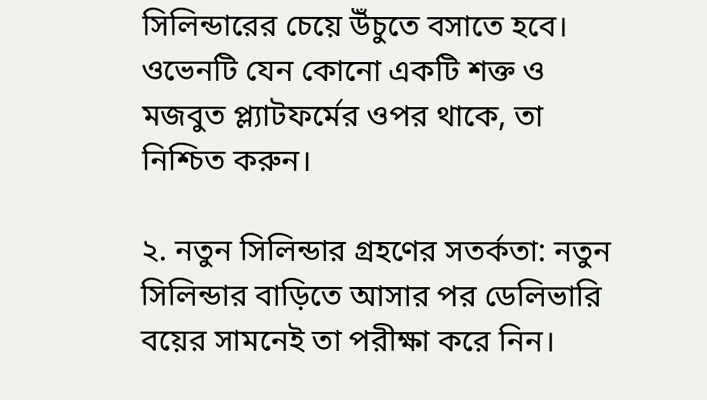সিলিন্ডারের চেয়ে উঁচুতে বসাতে হবে। ওভেনটি যেন কোনো একটি শক্ত ও মজবুত প্ল্যাটফর্মের ওপর থাকে, তা নিশ্চিত করুন।

২. নতুন সিলিন্ডার গ্রহণের সতর্কতা: নতুন সিলিন্ডার বাড়িতে আসার পর ডেলিভারি বয়ের সামনেই তা পরীক্ষা করে নিন।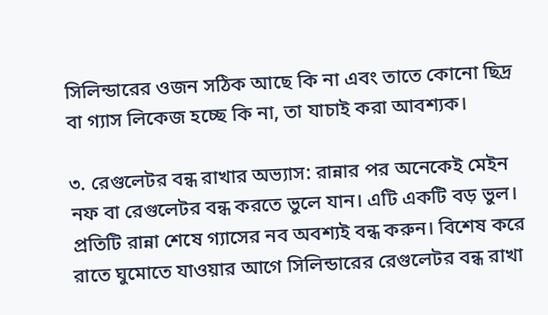সিলিন্ডারের ওজন সঠিক আছে কি না এবং তাতে কোনো ছিদ্র বা গ্যাস লিকেজ হচ্ছে কি না, তা যাচাই করা আবশ্যক।

৩. রেগুলেটর বন্ধ রাখার অভ্যাস: রান্নার পর অনেকেই মেইন নফ বা রেগুলেটর বন্ধ করতে ভুলে যান। এটি একটি বড় ভুল। প্রতিটি রান্না শেষে গ্যাসের নব অবশ্যই বন্ধ করুন। বিশেষ করে রাতে ঘুমোতে যাওয়ার আগে সিলিন্ডারের রেগুলেটর বন্ধ রাখা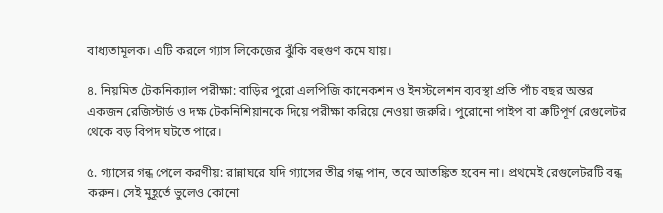বাধ্যতামূলক। এটি করলে গ্যাস লিকেজের ঝুঁকি বহুগুণ কমে যায়।

৪. নিয়মিত টেকনিক্যাল পরীক্ষা: বাড়ির পুরো এলপিজি কানেকশন ও ইনস্টলেশন ব্যবস্থা প্রতি পাঁচ বছর অন্তর একজন রেজিস্টার্ড ও দক্ষ টেকনিশিয়ানকে দিয়ে পরীক্ষা করিয়ে নেওয়া জরুরি। পুরোনো পাইপ বা ত্রুটিপূর্ণ রেগুলেটর থেকে বড় বিপদ ঘটতে পারে।

৫. গ্যাসের গন্ধ পেলে করণীয়: রান্নাঘরে যদি গ্যাসের তীব্র গন্ধ পান, তবে আতঙ্কিত হবেন না। প্রথমেই রেগুলেটরটি বন্ধ করুন। সেই মুহূর্তে ভুলেও কোনো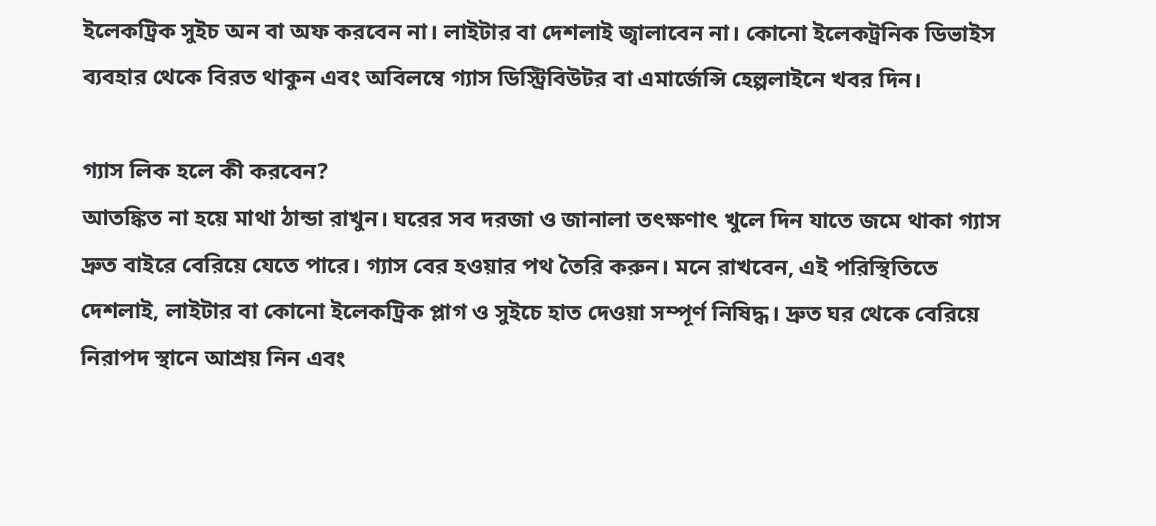ইলেকট্রিক সুইচ অন বা অফ করবেন না। লাইটার বা দেশলাই জ্বালাবেন না। কোনো ইলেকট্রনিক ডিভাইস ব্যবহার থেকে বিরত থাকুন এবং অবিলম্বে গ্যাস ডিস্ট্রিবিউটর বা এমার্জেন্সি হেল্পলাইনে খবর দিন।

গ্যাস লিক হলে কী করবেন?
আতঙ্কিত না হয়ে মাথা ঠান্ডা রাখুন। ঘরের সব দরজা ও জানালা তৎক্ষণাৎ খুলে দিন যাতে জমে থাকা গ্যাস দ্রুত বাইরে বেরিয়ে যেতে পারে। গ্যাস বের হওয়ার পথ তৈরি করুন। মনে রাখবেন, এই পরিস্থিতিতে দেশলাই, লাইটার বা কোনো ইলেকট্রিক প্লাগ ও সুইচে হাত দেওয়া সম্পূর্ণ নিষিদ্ধ। দ্রুত ঘর থেকে বেরিয়ে নিরাপদ স্থানে আশ্রয় নিন এবং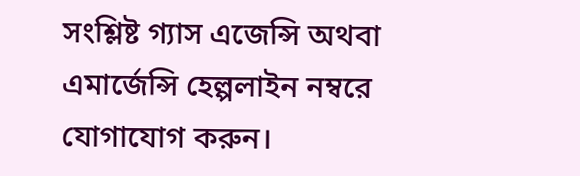সংশ্লিষ্ট গ্যাস এজেন্সি অথবা এমার্জেন্সি হেল্পলাইন নম্বরে যোগাযোগ করুন।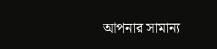আপনার সামান্য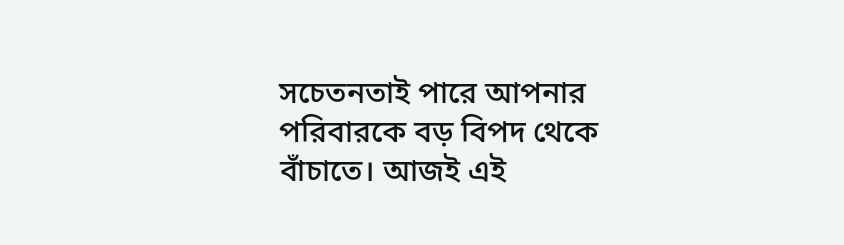সচেতনতাই পারে আপনার পরিবারকে বড় বিপদ থেকে বাঁচাতে। আজই এই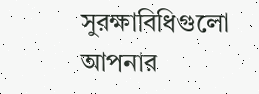সুরক্ষাবিধিগুলো আপনার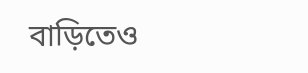বাড়িতেও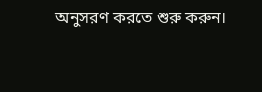অনুসরণ করতে শুরু করুন।